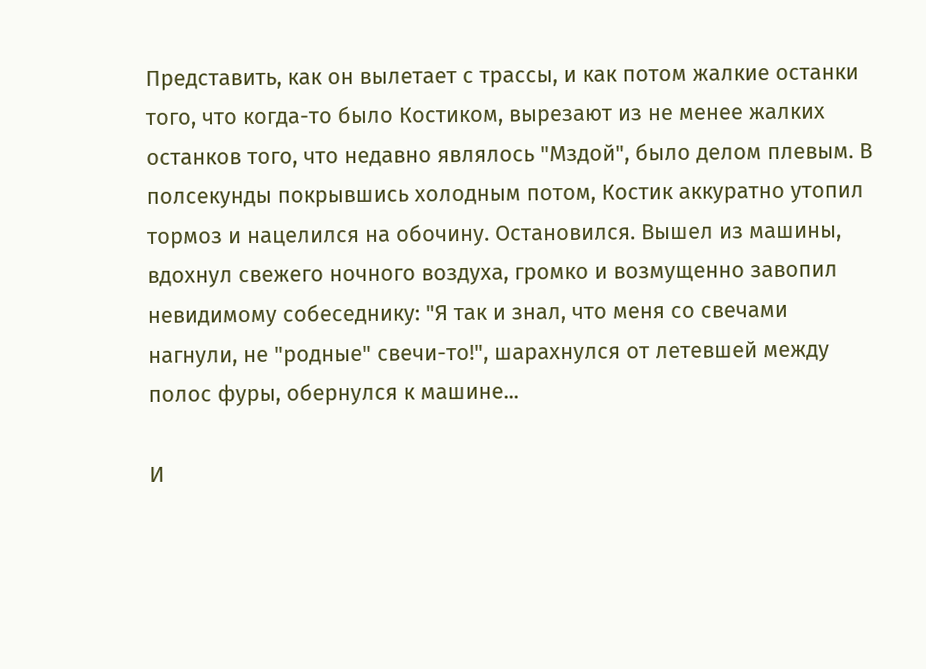Представить, как он вылетает с трассы, и как потом жалкие останки того, что когда-то было Костиком, вырезают из не менее жалких останков того, что недавно являлось "Мздой", было делом плевым. В полсекунды покрывшись холодным потом, Костик аккуратно утопил тормоз и нацелился на обочину. Остановился. Вышел из машины, вдохнул свежего ночного воздуха, громко и возмущенно завопил невидимому собеседнику: "Я так и знал, что меня со свечами нагнули, не "родные" свечи-то!", шарахнулся от летевшей между полос фуры, обернулся к машине...

И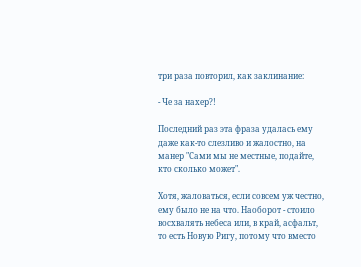три раза повторил, как заклинание:

- Че за нахер?!

Последний раз эта фраза удалась ему даже как-то слезливо и жалостно, на манер "Сами мы не местные, подайте, кто сколько может".

Хотя, жаловаться, если совсем уж честно, ему было не на что. Наоборот - стоило восхвалять небеса или, в край, асфальт, то есть Новую Ригу, потому что вместо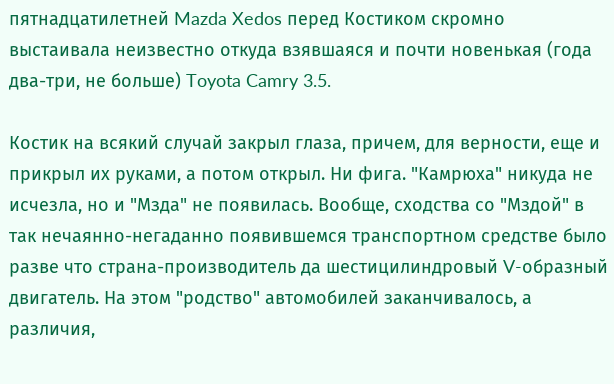пятнадцатилетней Mazda Xedos перед Костиком скромно выстаивала неизвестно откуда взявшаяся и почти новенькая (года два-три, не больше) Toyota Camry 3.5.

Костик на всякий случай закрыл глаза, причем, для верности, еще и прикрыл их руками, а потом открыл. Ни фига. "Камрюха" никуда не исчезла, но и "Мзда" не появилась. Вообще, сходства со "Мздой" в так нечаянно-негаданно появившемся транспортном средстве было разве что страна-производитель да шестицилиндровый V-образный двигатель. На этом "родство" автомобилей заканчивалось, а различия,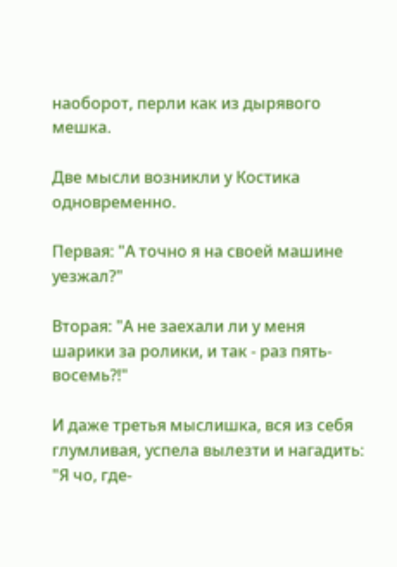наоборот, перли как из дырявого мешка.

Две мысли возникли у Костика одновременно.

Первая: "А точно я на своей машине уезжал?"

Вторая: "А не заехали ли у меня шарики за ролики, и так - раз пять-восемь?!"

И даже третья мыслишка, вся из себя глумливая, успела вылезти и нагадить: "Я чо, где-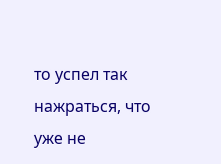то успел так нажраться, что уже не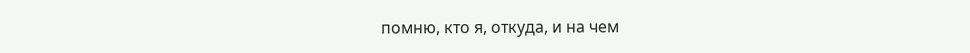помню, кто я, откуда, и на чем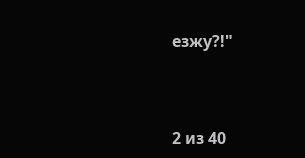езжу?!"



2 из 40